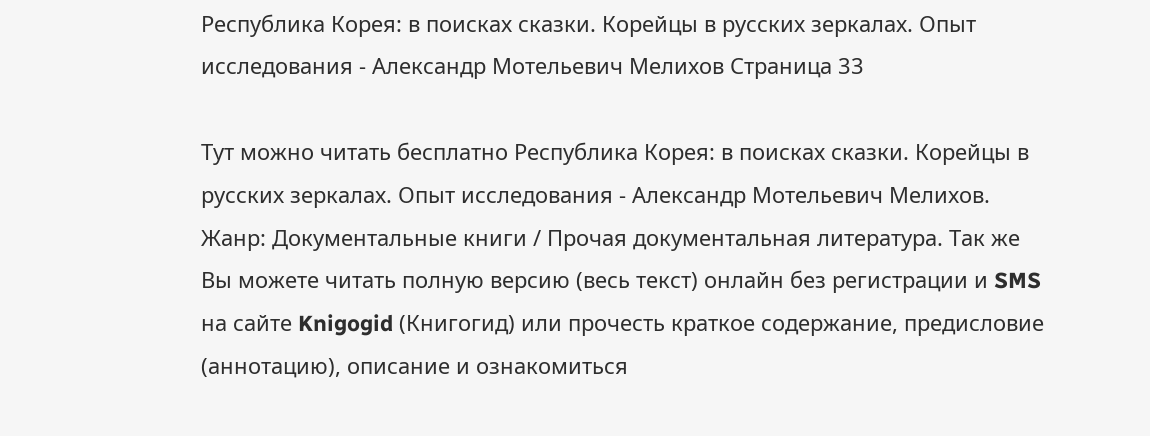Республика Корея: в поисках сказки. Корейцы в русских зеркалах. Опыт исследования - Александр Мотельевич Мелихов Страница 33

Тут можно читать бесплатно Республика Корея: в поисках сказки. Корейцы в русских зеркалах. Опыт исследования - Александр Мотельевич Мелихов. Жанр: Документальные книги / Прочая документальная литература. Так же Вы можете читать полную версию (весь текст) онлайн без регистрации и SMS на сайте Knigogid (Книгогид) или прочесть краткое содержание, предисловие (аннотацию), описание и ознакомиться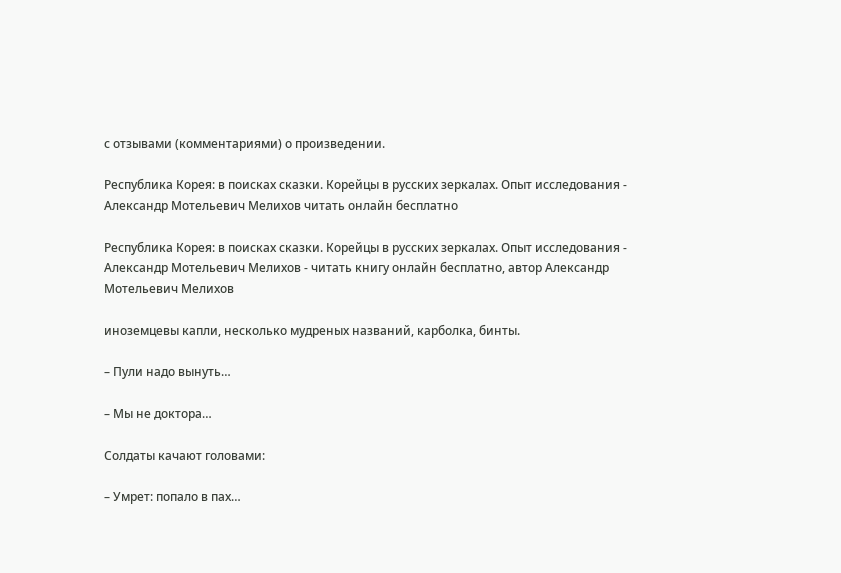с отзывами (комментариями) о произведении.

Республика Корея: в поисках сказки. Корейцы в русских зеркалах. Опыт исследования - Александр Мотельевич Мелихов читать онлайн бесплатно

Республика Корея: в поисках сказки. Корейцы в русских зеркалах. Опыт исследования - Александр Мотельевич Мелихов - читать книгу онлайн бесплатно, автор Александр Мотельевич Мелихов

иноземцевы капли, несколько мудреных названий, карболка, бинты.

– Пули надо вынуть…

– Мы не доктора…

Солдаты качают головами:

– Умрет: попало в пах…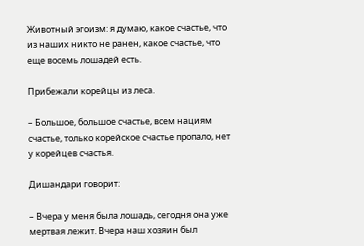Животный эгоизм: я думаю, какое счастье, что из наших никто не ранен, какое счастье, что еще восемь лошадей есть.

Прибежали корейцы из леса.

– Большое, большое счастье, всем нациям счастье, только корейское счастье пропало, нет у корейцев счастья.

Дишандари говорит:

– Вчера у меня была лошадь, сегодня она уже мертвая лежит. Вчера наш хозяин был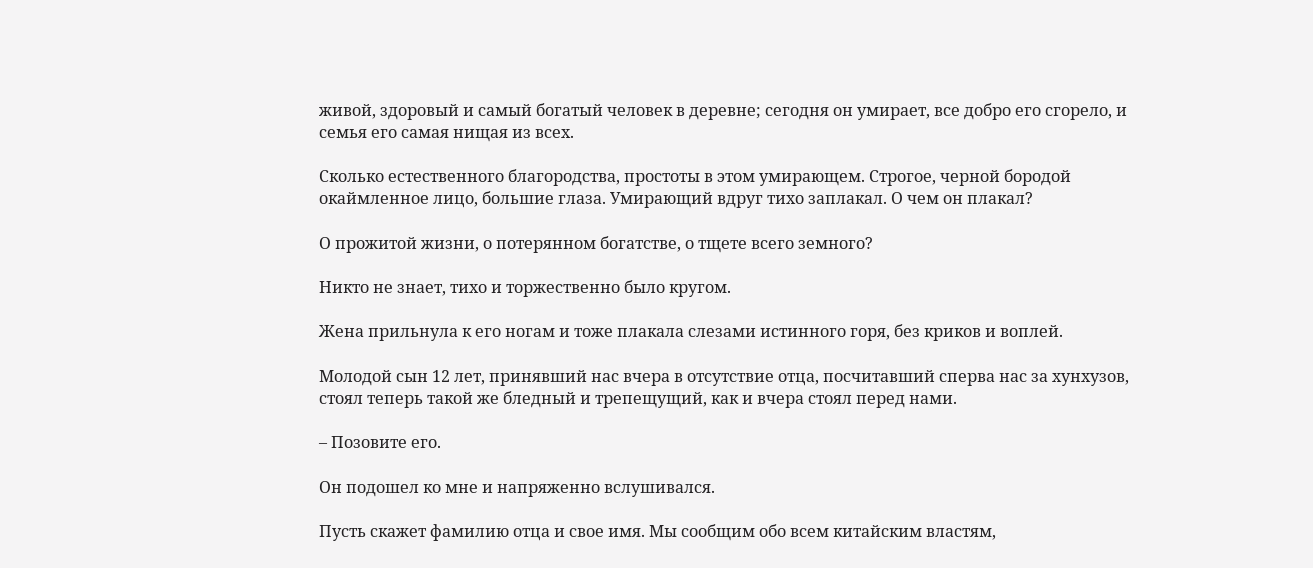живой, здоровый и самый богатый человек в деревне; сегодня он умирает, все добро его сгорело, и семья его самая нищая из всех.

Сколько естественного благородства, простоты в этом умирающем. Строгое, черной бородой окаймленное лицо, большие глаза. Умирающий вдруг тихо заплакал. О чем он плакал?

О прожитой жизни, о потерянном богатстве, о тщете всего земного?

Никто не знает, тихо и торжественно было кругом.

Жена прильнула к его ногам и тоже плакала слезами истинного горя, без криков и воплей.

Молодой сын 12 лет, принявший нас вчера в отсутствие отца, посчитавший сперва нас за хунхузов, стоял теперь такой же бледный и трепещущий, как и вчера стоял перед нами.

– Позовите его.

Он подошел ко мне и напряженно вслушивался.

Пусть скажет фамилию отца и свое имя. Мы сообщим обо всем китайским властям,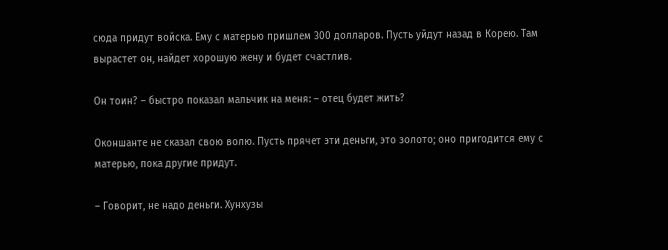сюда придут войска. Ему с матерью пришлем 300 долларов. Пусть уйдут назад в Корею. Там вырастет он, найдет хорошую жену и будет счастлив.

Он тоин? – быстро показал мальчик на меня: – отец будет жить?

Оконшанте не сказал свою волю. Пусть прячет эти деньги, это золото; оно пригодится ему с матерью, пока другие придут.

– Говорит, не надо деньги. Хунхузы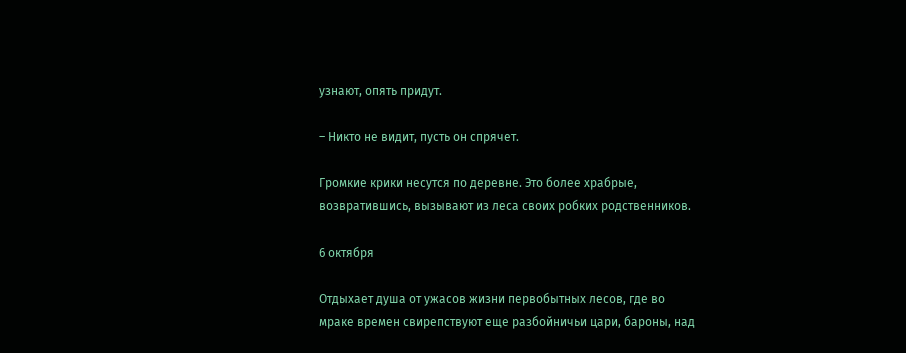узнают, опять придут.

– Никто не видит, пусть он спрячет.

Громкие крики несутся по деревне. Это более храбрые, возвратившись, вызывают из леса своих робких родственников.

6 октября

Отдыхает душа от ужасов жизни первобытных лесов, где во мраке времен свирепствуют еще разбойничьи цари, бароны, над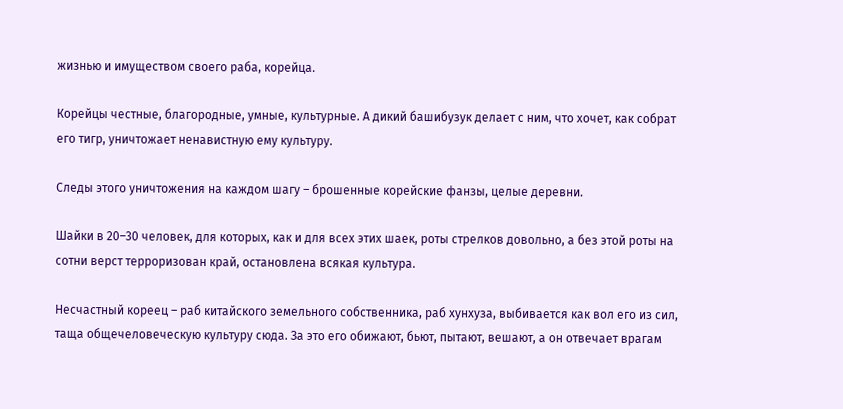жизнью и имуществом своего раба, корейца.

Корейцы честные, благородные, умные, культурные. А дикий башибузук делает с ним, что хочет, как собрат его тигр, уничтожает ненавистную ему культуру.

Следы этого уничтожения на каждом шагу – брошенные корейские фанзы, целые деревни.

Шайки в 20–30 человек, для которых, как и для всех этих шаек, роты стрелков довольно, а без этой роты на сотни верст терроризован край, остановлена всякая культура.

Несчастный кореец – раб китайского земельного собственника, раб хунхуза, выбивается как вол его из сил, таща общечеловеческую культуру сюда. За это его обижают, бьют, пытают, вешают, а он отвечает врагам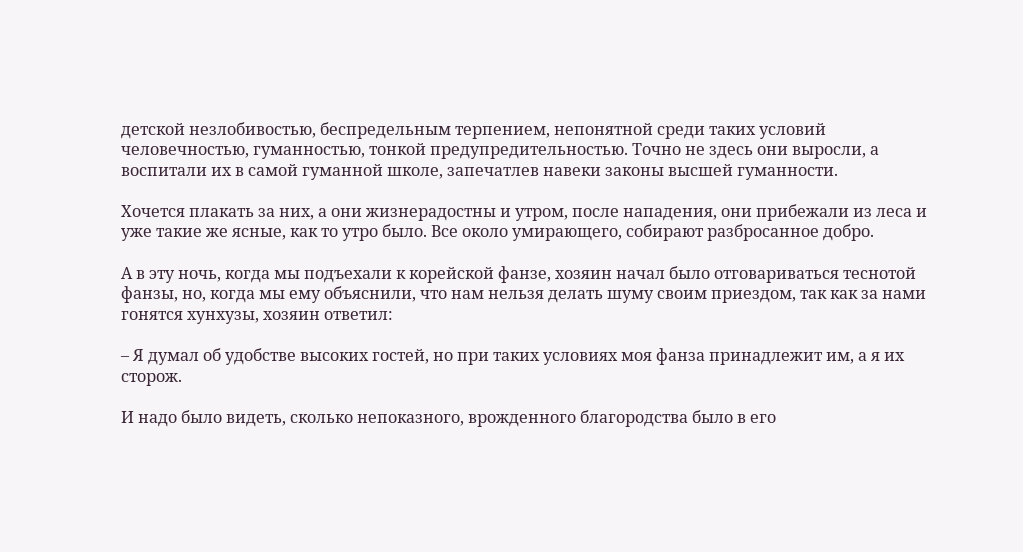детской незлобивостью, беспредельным терпением, непонятной среди таких условий человечностью, гуманностью, тонкой предупредительностью. Точно не здесь они выросли, а воспитали их в самой гуманной школе, запечатлев навеки законы высшей гуманности.

Хочется плакать за них, а они жизнерадостны и утром, после нападения, они прибежали из леса и уже такие же ясные, как то утро было. Все около умирающего, собирают разбросанное добро.

А в эту ночь, когда мы подъехали к корейской фанзе, хозяин начал было отговариваться теснотой фанзы, но, когда мы ему объяснили, что нам нельзя делать шуму своим приездом, так как за нами гонятся хунхузы, хозяин ответил:

– Я думал об удобстве высоких гостей, но при таких условиях моя фанза принадлежит им, а я их сторож.

И надо было видеть, сколько непоказного, врожденного благородства было в его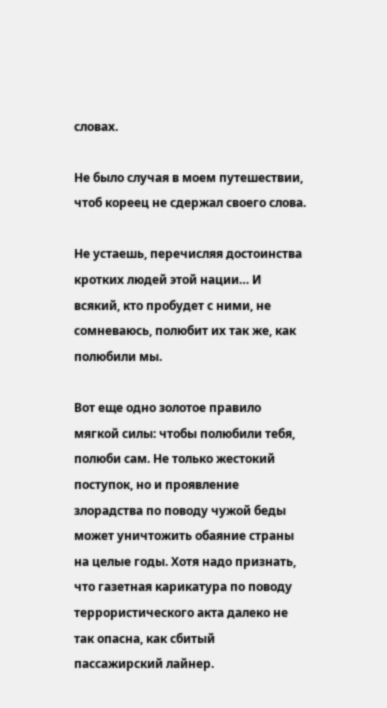словах.

Не было случая в моем путешествии, чтоб кореец не сдержал своего слова.

Не устаешь, перечисляя достоинства кротких людей этой нации… И всякий, кто пробудет с ними, не сомневаюсь, полюбит их так же, как полюбили мы.

Вот еще одно золотое правило мягкой силы: чтобы полюбили тебя, полюби сам. Не только жестокий поступок, но и проявление злорадства по поводу чужой беды может уничтожить обаяние страны на целые годы. Хотя надо признать, что газетная карикатура по поводу террористического акта далеко не так опасна, как сбитый пассажирский лайнер.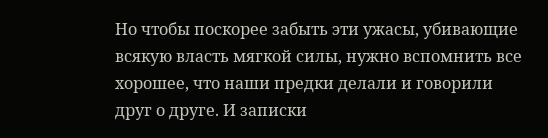Но чтобы поскорее забыть эти ужасы, убивающие всякую власть мягкой силы, нужно вспомнить все хорошее, что наши предки делали и говорили друг о друге. И записки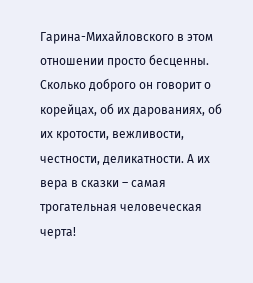Гарина-Михайловского в этом отношении просто бесценны. Сколько доброго он говорит о корейцах, об их дарованиях, об их кротости, вежливости, честности, деликатности. А их вера в сказки – самая трогательная человеческая черта!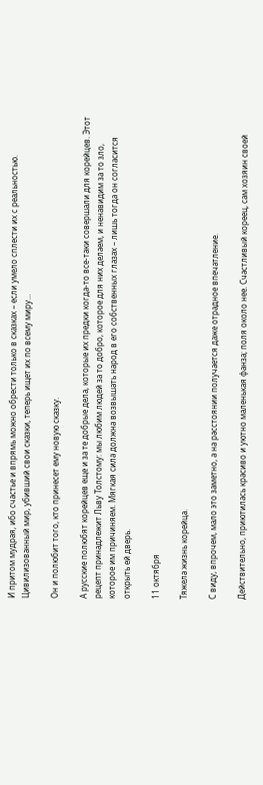И притом мудрая, ибо счастье и впрямь можно обрести только в сказках – если умело сплести их с реальностью. Цивилизованный мир, убивший свои сказки, теперь ищет их по всему миру…

Он и полюбит того, кто принесет ему новую сказку.

А русские полюбят корейцев еще и за те добрые дела, которые их предки когда-то все-таки совершали для корейцев. Этот рецепт принадлежит Льву Толстому: мы любим людей за то добро, которое для них делаем, и ненавидим за то зло, которое им причиняем. Мягкая сила должна возвышать народ в его собственных глазах – лишь тогда он согласится открыть ей дверь.

11 октября

Тяжела жизнь корейца.

С виду, впрочем, мало это заметно, а на расстоянии получается даже отрадное впечатление.

Действительно, приютилась красиво и уютно маленькая фанза; поля около нее. Счастливый кореец, сам хозяин своей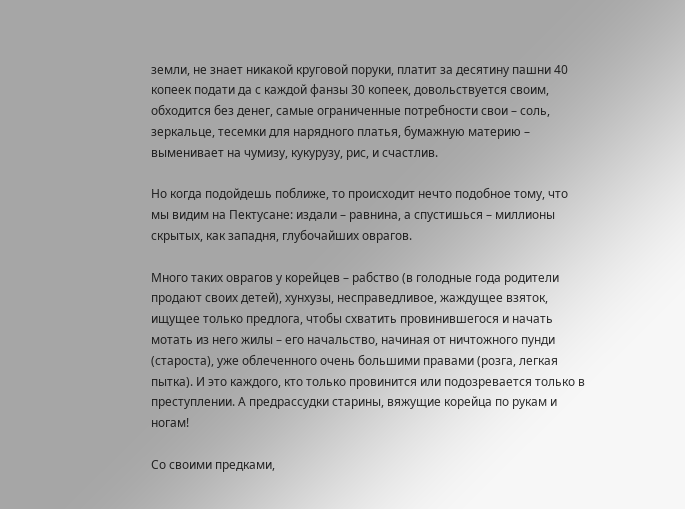земли, не знает никакой круговой поруки, платит за десятину пашни 40 копеек подати да с каждой фанзы 30 копеек, довольствуется своим, обходится без денег, самые ограниченные потребности свои – соль, зеркальце, тесемки для нарядного платья, бумажную материю – выменивает на чумизу, кукурузу, рис, и счастлив.

Но когда подойдешь поближе, то происходит нечто подобное тому, что мы видим на Пектусане: издали – равнина, а спустишься – миллионы скрытых, как западня, глубочайших оврагов.

Много таких оврагов у корейцев – рабство (в голодные года родители продают своих детей), хунхузы, несправедливое, жаждущее взяток, ищущее только предлога, чтобы схватить провинившегося и начать мотать из него жилы – его начальство, начиная от ничтожного пунди (староста), уже облеченного очень большими правами (розга, легкая пытка). И это каждого, кто только провинится или подозревается только в преступлении. А предрассудки старины, вяжущие корейца по рукам и ногам!

Со своими предками,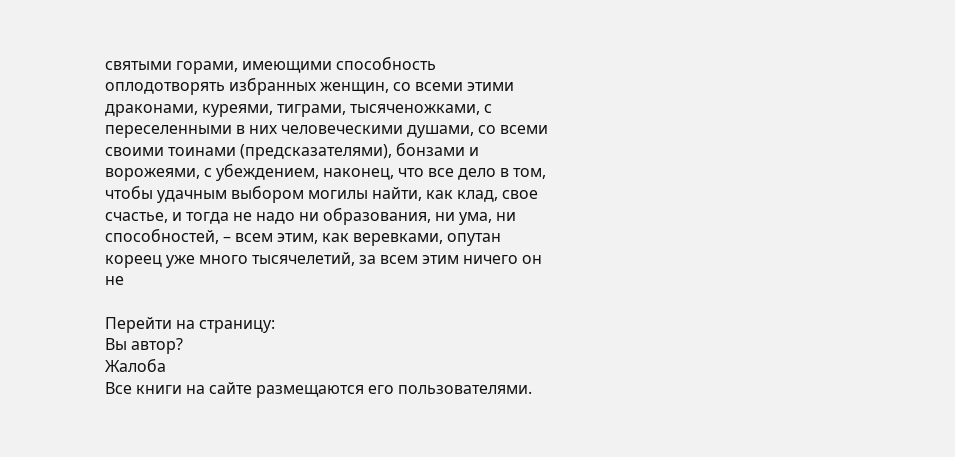святыми горами, имеющими способность оплодотворять избранных женщин, со всеми этими драконами, куреями, тиграми, тысяченожками, с переселенными в них человеческими душами, со всеми своими тоинами (предсказателями), бонзами и ворожеями, с убеждением, наконец, что все дело в том, чтобы удачным выбором могилы найти, как клад, свое счастье, и тогда не надо ни образования, ни ума, ни способностей, – всем этим, как веревками, опутан кореец уже много тысячелетий, за всем этим ничего он не

Перейти на страницу:
Вы автор?
Жалоба
Все книги на сайте размещаются его пользователями.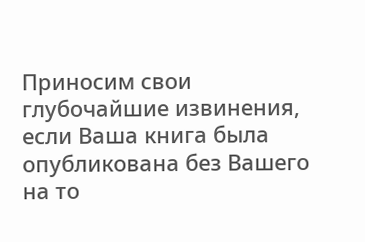Приносим свои глубочайшие извинения, если Ваша книга была опубликована без Вашего на то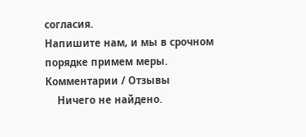согласия.
Напишите нам, и мы в срочном порядке примем меры.
Комментарии / Отзывы
    Ничего не найдено.